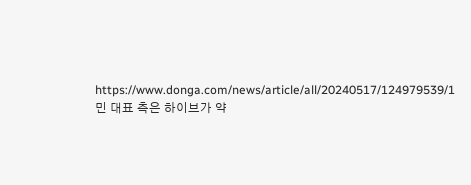https://www.donga.com/news/article/all/20240517/124979539/1
민 대표 측은 하이브가 약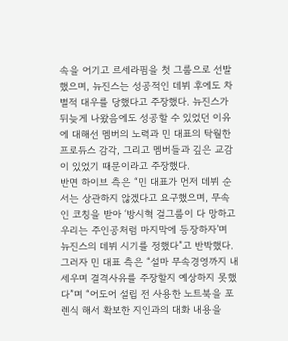속을 어기고 르세라핌을 첫 그룹으로 선발했으며, 뉴진스는 성공적인 데뷔 후에도 차별적 대우를 당했다고 주장했다. 뉴진스가 뒤늦게 나왔음에도 성공할 수 있었던 이유에 대해선 멤버의 노력과 민 대표의 탁월한 프로듀스 감각, 그리고 멤버들과 깊은 교감이 있었기 때문이라고 주장했다.
반면 하이브 측은 “민 대표가 먼저 데뷔 순서는 상관하지 않겠다고 요구했으며, 무속인 코칭을 받아 ‘방시혁 걸그룹이 다 망하고 우리는 주인공처럼 마지막에 등장하자’며 뉴진스의 데뷔 시기를 정했다”고 반박했다.
그러자 민 대표 측은 “설마 무속경영까지 내세우며 결격사유를 주장할지 예상하지 못했다”며 “어도어 설립 전 사용한 노트북을 포렌식 해서 확보한 지인과의 대화 내용을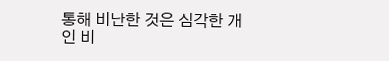통해 비난한 것은 심각한 개인 비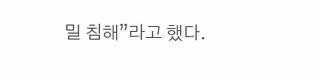밀 침해”라고 했다.